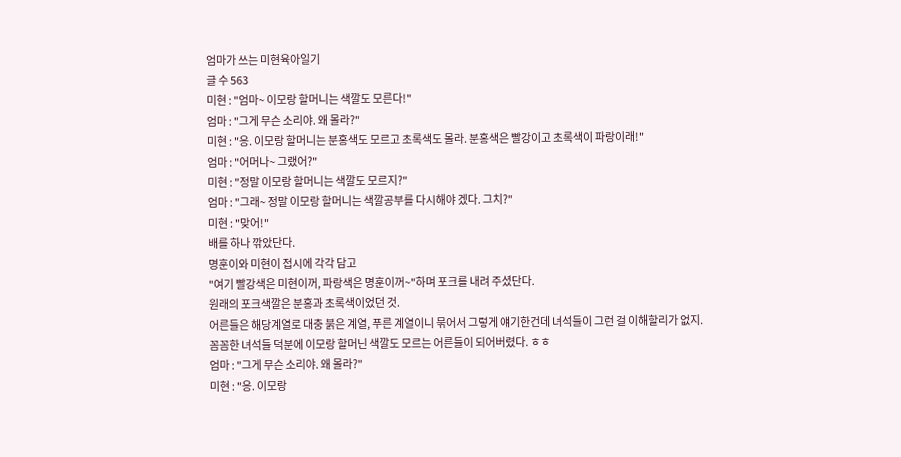엄마가 쓰는 미현육아일기
글 수 563
미현 : "엄마~ 이모랑 할머니는 색깔도 모른다!"
엄마 : "그게 무슨 소리야. 왜 몰라?"
미현 : "응. 이모랑 할머니는 분홍색도 모르고 초록색도 몰라. 분홍색은 빨강이고 초록색이 파랑이래!"
엄마 : "어머나~ 그랬어?"
미현 : "정말 이모랑 할머니는 색깔도 모르지?"
엄마 : "그래~ 정말 이모랑 할머니는 색깔공부를 다시해야 겠다. 그치?"
미현 : "맞어!"
배를 하나 깎았단다.
명훈이와 미현이 접시에 각각 담고
"여기 빨강색은 미현이꺼, 파랑색은 명훈이꺼~"하며 포크를 내려 주셨단다.
원래의 포크색깔은 분홍과 초록색이었던 것.
어른들은 해당계열로 대충 붉은 계열, 푸른 계열이니 묶어서 그렇게 얘기한건데 녀석들이 그런 걸 이해할리가 없지.
꼼꼼한 녀석들 덕분에 이모랑 할머닌 색깔도 모르는 어른들이 되어버렸다. ㅎㅎ
엄마 : "그게 무슨 소리야. 왜 몰라?"
미현 : "응. 이모랑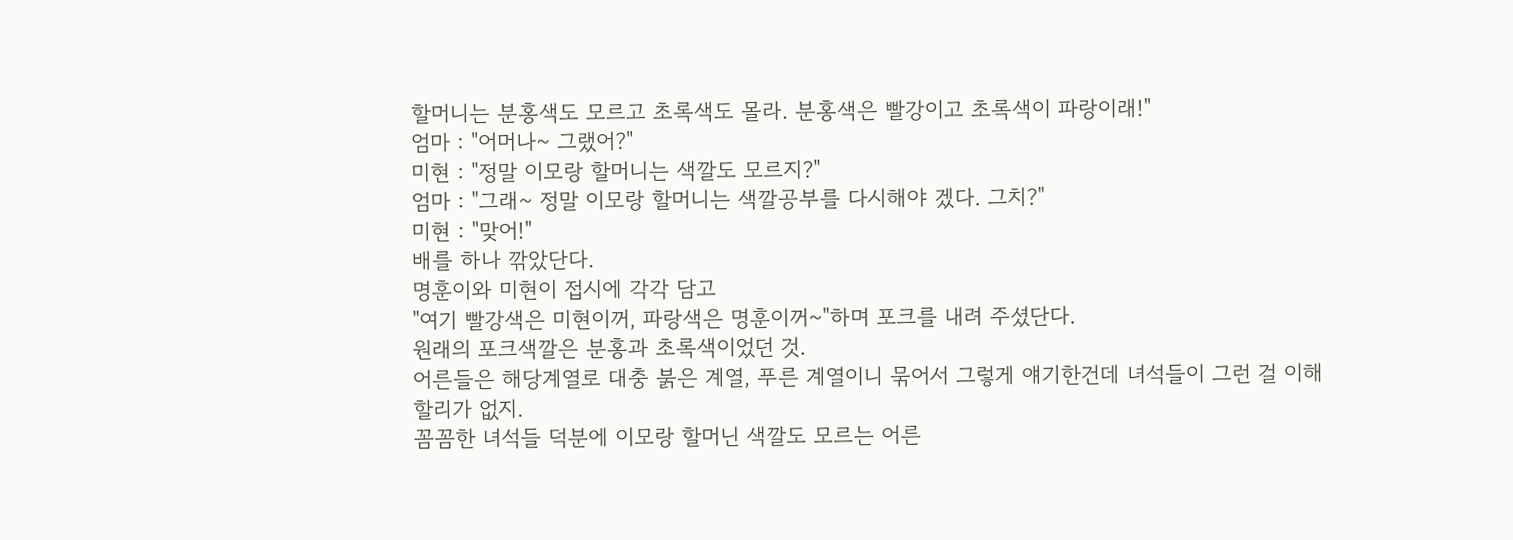할머니는 분홍색도 모르고 초록색도 몰라. 분홍색은 빨강이고 초록색이 파랑이래!"
엄마 : "어머나~ 그랬어?"
미현 : "정말 이모랑 할머니는 색깔도 모르지?"
엄마 : "그래~ 정말 이모랑 할머니는 색깔공부를 다시해야 겠다. 그치?"
미현 : "맞어!"
배를 하나 깎았단다.
명훈이와 미현이 접시에 각각 담고
"여기 빨강색은 미현이꺼, 파랑색은 명훈이꺼~"하며 포크를 내려 주셨단다.
원래의 포크색깔은 분홍과 초록색이었던 것.
어른들은 해당계열로 대충 붉은 계열, 푸른 계열이니 묶어서 그렇게 얘기한건데 녀석들이 그런 걸 이해할리가 없지.
꼼꼼한 녀석들 덕분에 이모랑 할머닌 색깔도 모르는 어른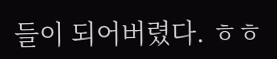들이 되어버렸다. ㅎㅎ